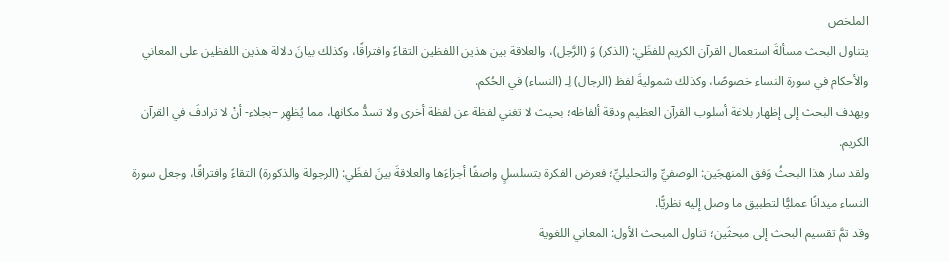الملخص
يتناول البحث مسألةَ استعمال القرآن الكريم للفظَي: (الذكر) وَ (الرَّجل)، والعلاقة بين هذين اللفظين التقاءً وافتراقًا، وكذلك بيانَ دلالة هذين اللفظين على المعاني والأحكام في سورة النساء خصوصًا، وكذلك شموليةَ لفظ (الرجال) لِـ (النساء) في الحُكم.
ويهدف البحث إلى إظهار بلاغة أسلوب القرآن العظيم ودقة ألفاظه؛ بحيث لا تغني لفظة عن لفظة أخرى ولا تسدُّ مكانها، مما يُظهِر –بجلاء- أنْ لا ترادفَ في القرآن الكريم.
ولقد سار هذا البحثُ وَفق المنهجَين: الوصفيِّ والتحليليِّ؛ فعرض الفكرة بتسلسلٍ واصفًا أجزاءَها والعلاقةَ بينَ لفظَي: (الرجولة والذكورة) التقاءً وافتراقًا، وجعل سورة النساء ميدانًا عمليًّا لتطبيق ما وصل إليه نظريًّا.
وقد تمَّ تقسيم البحث إلى مبحثَين؛ تناول المبحث الأول: المعاني اللغوية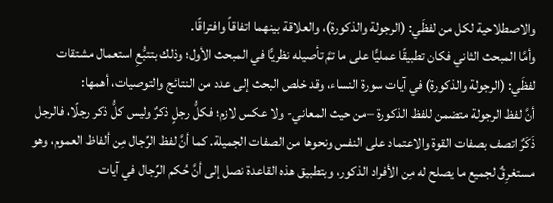والاصطلاحية لكل من لفظَي: (الرجولة والذكورة)، والعلاقة بينهما اتفاقاً وافتراقًا.
وأمَّا المبحث الثاني فكان تطبيقًا عمليًّا على ما تمَّ تأصيله نظريًّا في المبحث الأول؛ وذلك بتتبُّعِ استعمال مشتقات لفظَي: (الرجولة والذكورة) في آيات سورة النساء، وقد خلص البحث إلى عدد من النتائج والتوصيات، أهمها:
أنَّ لفظ الرجولة متضمن للفظ الذكورة –من حيث المعاني- ولا عكس لازم؛ فكلُّ رجلٍ ذكرٌ وليس كلُّ ذكر رجلًا، فالرجل ذَكَرٌ اتصف بصفات القوة والاعتماد على النفس ونحوها من الصفات الجميلة. كما أنَّ لفظ الرِّجال مِن ألفاظ العموم، وهو مستغرِقٌ لجميع ما يصلح له مِن الأفراد الذكور، وبتطبيق هذه القاعدة نصل إلى أنَّ حُكم الرِّجال في آيات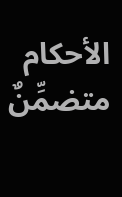الأحكام متضمِّنٌ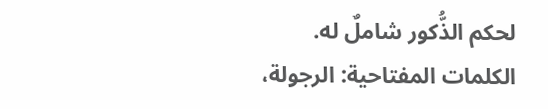لحكم الذُّكور شاملٌ له.
الكلمات المفتاحية: الرجولة،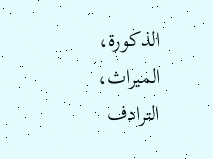الذكورة، الميراث، الترادف